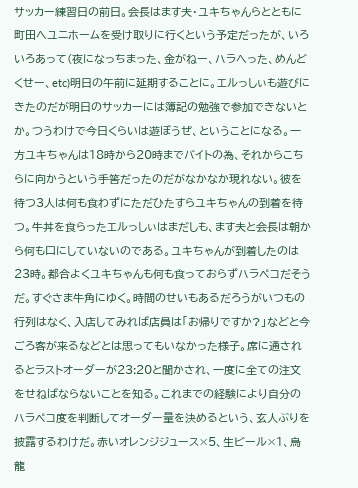サッカー練習日の前日。会長はます夫・ユキちゃんらとともに町田へユニホームを受け取りに行くという予定だったが、いろいろあって(夜になっちまった、金がねー、ハラへった、めんどくせー、etc)明日の午前に延期することに。エルっしぃも遊びにきたのだが明日のサッカーには簿記の勉強で参加できないとか。つうわけで今日くらいは遊ぼうぜ、ということになる。一方ユキちゃんは18時から20時までバイトの為、それからこちらに向かうという手筈だったのだがなかなか現れない。彼を待つ3人は何も食わずにただひたすらユキちゃんの到着を待つ。牛丼を食らったエルっしぃはまだしも、ます夫と会長は朝から何も口にしていないのである。ユキちゃんが到着したのは23時。都合よくユキちゃんも何も食っておらずハラペコだそうだ。すぐさま牛角にゆく。時間のせいもあるだろうがいつもの行列はなく、入店してみれば店員は「お帰りですか?」などと今ごろ客が来るなどとは思ってもいなかった様子。席に通されるとラストオーダーが23:20と聞かされ、一度に全ての注文をせねばならないことを知る。これまでの経験により自分のハラペコ度を判断してオーダー量を決めるという、玄人ぶりを披露するわけだ。赤いオレンジジュース×5、生ビール×1、烏龍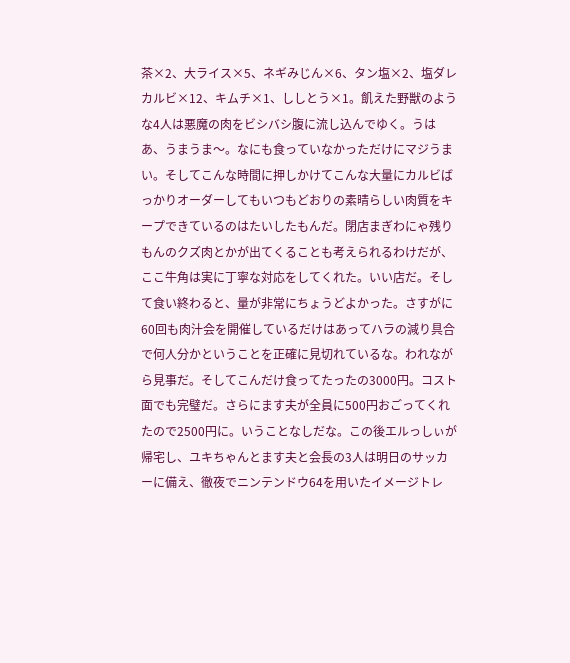茶×2、大ライス×5、ネギみじん×6、タン塩×2、塩ダレカルビ×12、キムチ×1、ししとう×1。飢えた野獣のような4人は悪魔の肉をビシバシ腹に流し込んでゆく。うはあ、うまうま〜。なにも食っていなかっただけにマジうまい。そしてこんな時間に押しかけてこんな大量にカルビばっかりオーダーしてもいつもどおりの素晴らしい肉質をキープできているのはたいしたもんだ。閉店まぎわにゃ残りもんのクズ肉とかが出てくることも考えられるわけだが、ここ牛角は実に丁寧な対応をしてくれた。いい店だ。そして食い終わると、量が非常にちょうどよかった。さすがに60回も肉汁会を開催しているだけはあってハラの減り具合で何人分かということを正確に見切れているな。われながら見事だ。そしてこんだけ食ってたったの3000円。コスト面でも完璧だ。さらにます夫が全員に500円おごってくれたので2500円に。いうことなしだな。この後エルっしぃが帰宅し、ユキちゃんとます夫と会長の3人は明日のサッカーに備え、徹夜でニンテンドウ64を用いたイメージトレ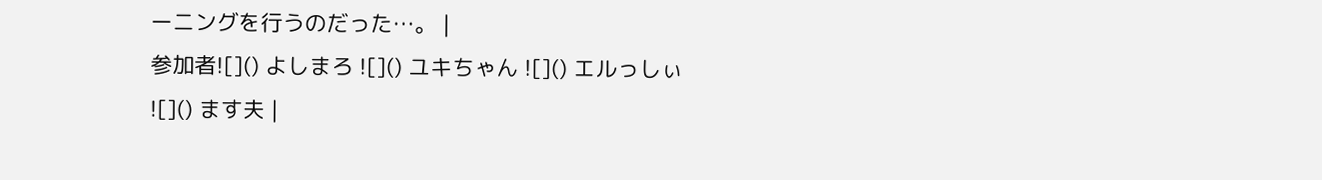ーニングを行うのだった…。 |
参加者![]() よしまろ ![]() ユキちゃん ![]() エルっしぃ ![]() ます夫 |